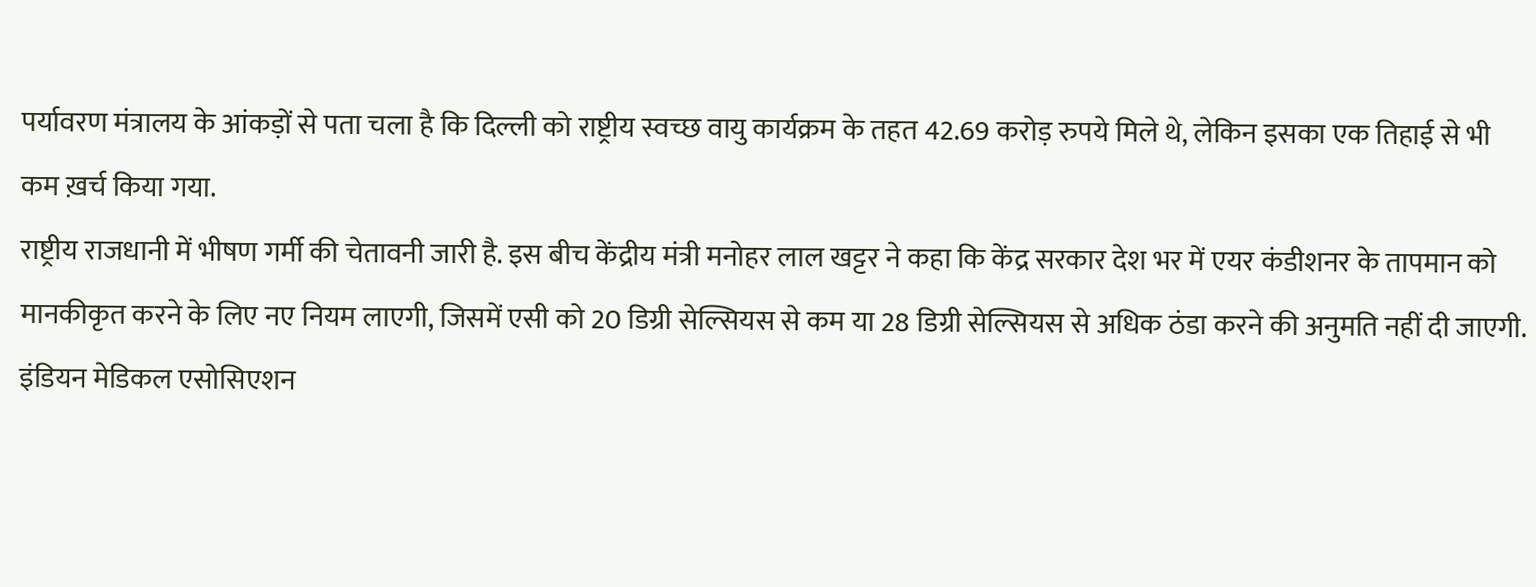पर्यावरण मंत्रालय के आंकड़ों से पता चला है कि दिल्ली को राष्ट्रीय स्वच्छ वायु कार्यक्रम के तहत 42.69 करोड़ रुपये मिले थे, लेकिन इसका एक तिहाई से भी कम ख़र्च किया गया.
राष्ट्रीय राजधानी में भीषण गर्मी की चेतावनी जारी है. इस बीच केंद्रीय मंत्री मनोहर लाल खट्टर ने कहा कि केंद्र सरकार देश भर में एयर कंडीशनर के तापमान को मानकीकृत करने के लिए नए नियम लाएगी, जिसमें एसी को 20 डिग्री सेल्सियस से कम या 28 डिग्री सेल्सियस से अधिक ठंडा करने की अनुमति नहीं दी जाएगी.
इंडियन मेडिकल एसोसिएशन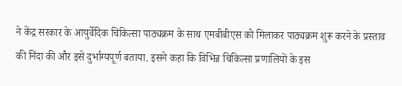ने केंद्र सरकार के आयुर्वेदिक चिकित्सा पाठ्यक्रम के साथ एमबीबीएस को मिलाकर पाठ्यक्रम शुरू करने के प्रस्ताव की निंदा की और इसे दुर्भाग्यपूर्ण बताया. इसने कहा कि विभिन्न चिकित्सा प्रणालियों के इस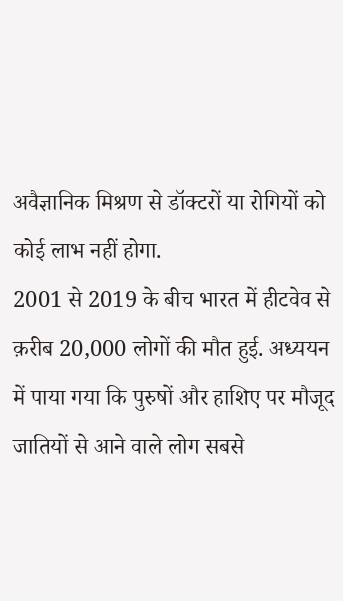अवैज्ञानिक मिश्रण से डॉक्टरों या रोगियों को कोई लाभ नहीं होगा.
2001 से 2019 के बीच भारत में हीटवेव से क़रीब 20,000 लोगों की मौत हुई. अध्ययन में पाया गया कि पुरुषों और हाशिए पर मौजूद जातियों से आने वाले लोग सबसे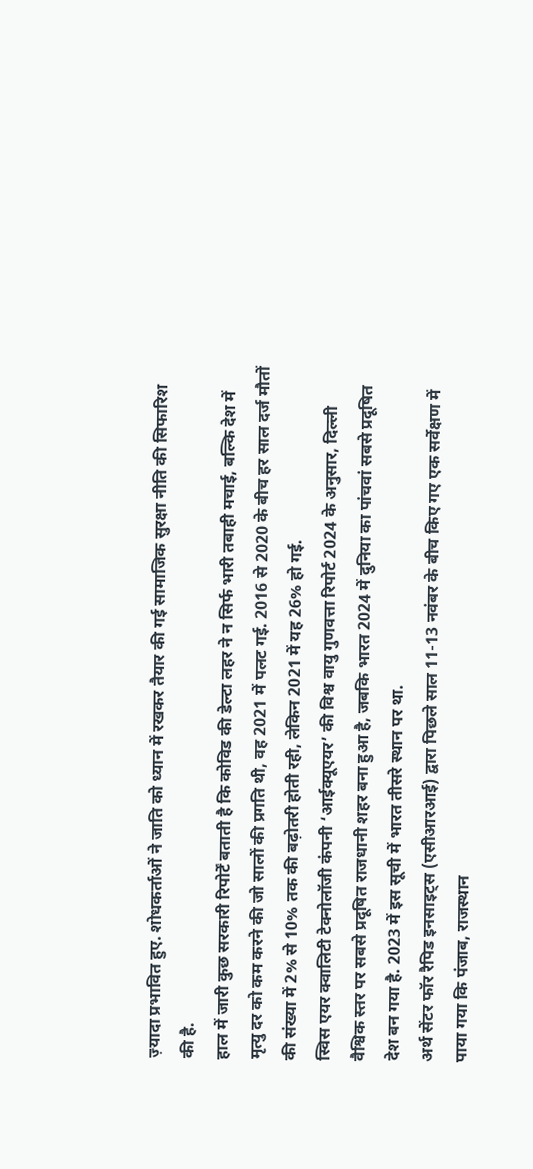ज़्यादा प्रभावित हुए. शोधकर्ताओं ने जाति को ध्यान में रखकर तैयार की गई सामाजिक सुरक्षा नीति की सिफारिश की है.
हाल में जारी कुछ सरकारी रिपोर्टें बताती है कि कोविड की डेल्टा लहर ने न सिर्फ भारी तबाही मचाई, बल्कि देश में मृत्यु दर को कम करने की जो सालों की प्रगति थी, वह 2021 में पलट गई. 2016 से 2020 के बीच हर साल दर्ज मौतों की संख्या में 2% से 10% तक की बढ़ोतरी होती रही, लेकिन 2021 में यह 26% हो गई.
स्विस एयर क्वालिटी टेक्नोलॉजी कंपनी ‘आईक्यूएयर’ की विश्व वायु गुणवत्ता रिपोर्ट 2024 के अनुसार, दिल्ली वैश्विक स्तर पर सबसे प्रदूषित राजधानी शहर बना हुआ है, जबकि भारत 2024 में दुनिया का पांचवां सबसे प्रदूषित देश बन गया है. 2023 में इस सूची में भारत तीसरे स्थान पर था.
अर्थ सेंटर फॉर रैपिड इनसाइट्स (एसीआरआई) द्वारा पिछले साल 11-13 नवंबर के बीच किए गए एक सर्वेक्षण में पाया गया कि पंजाब, राजस्थान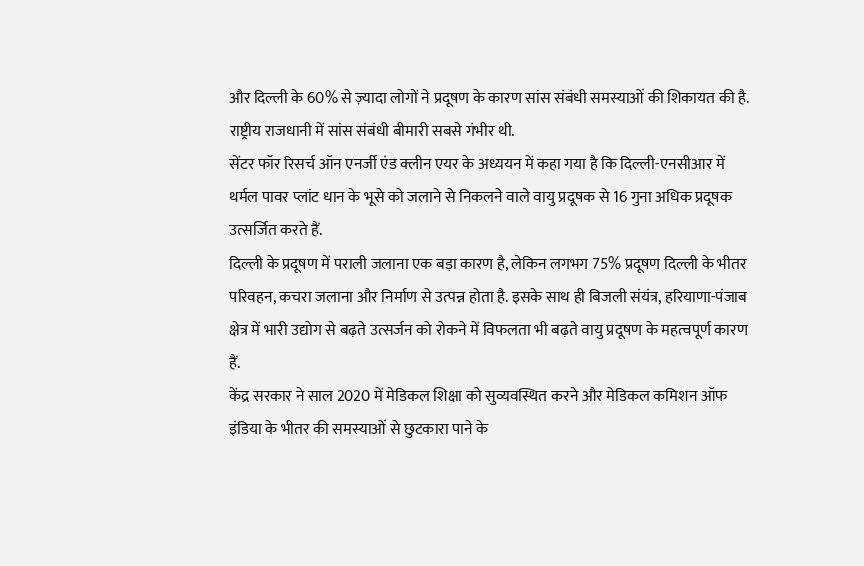और दिल्ली के 60% से ज़्यादा लोगों ने प्रदूषण के कारण सांस संबंधी समस्याओं की शिकायत की है. राष्ट्रीय राजधानी में सांस संबंधी बीमारी सबसे गंभीर थी.
सेंटर फॉर रिसर्च ऑन एनर्जी एंड क्लीन एयर के अध्ययन में कहा गया है कि दिल्ली-एनसीआर में थर्मल पावर प्लांट धान के भूसे को जलाने से निकलने वाले वायु प्रदूषक से 16 गुना अधिक प्रदूषक उत्सर्जित करते हैं.
दिल्ली के प्रदूषण में पराली जलाना एक बड़ा कारण है, लेकिन लगभग 75% प्रदूषण दिल्ली के भीतर परिवहन, कचरा जलाना और निर्माण से उत्पन्न होता है. इसके साथ ही बिजली संयंत्र, हरियाणा-पंजाब क्षेत्र में भारी उद्योग से बढ़ते उत्सर्जन को रोकने में विफलता भी बढ़ते वायु प्रदूषण के महत्वपूर्ण कारण हैं.
केंद्र सरकार ने साल 2020 में मेडिकल शिक्षा को सुव्यवस्थित करने और मेडिकल कमिशन ऑफ इंडिया के भीतर की समस्याओं से छुटकारा पाने के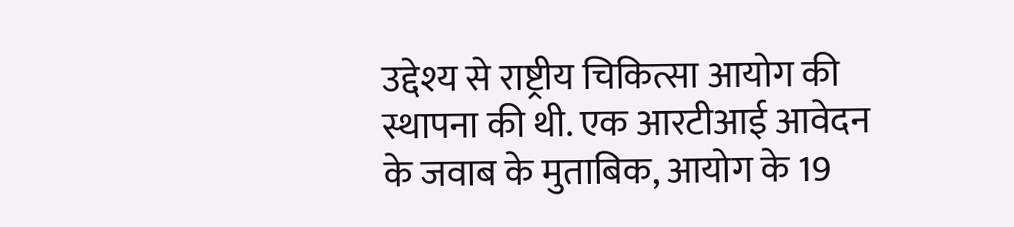उद्देश्य से राष्ट्रीय चिकित्सा आयोग की स्थापना की थी. एक आरटीआई आवेदन के जवाब के मुताबिक, आयोग के 19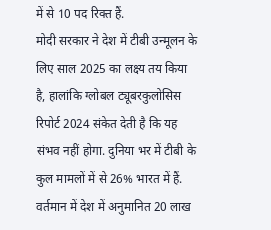में से 10 पद रिक्त हैं.
मोदी सरकार ने देश में टीबी उन्मूलन के लिए साल 2025 का लक्ष्य तय किया है, हालांकि ग्लोबल ट्यूबरकुलोसिस रिपोर्ट 2024 संकेत देती है कि यह संभव नहीं होगा. दुनिया भर में टीबी के कुल मामलों में से 26% भारत में हैं. वर्तमान में देश में अनुमानित 20 लाख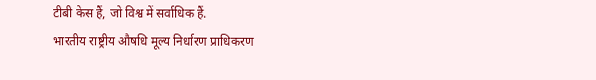टीबी केस हैं, जो विश्व में सर्वाधिक हैं.
भारतीय राष्ट्रीय औषधि मूल्य निर्धारण प्राधिकरण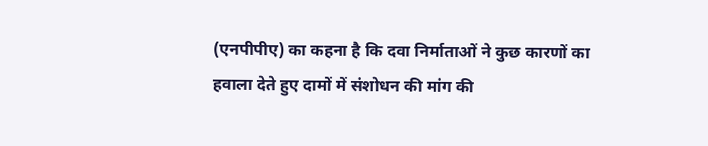(एनपीपीए) का कहना है कि दवा निर्माताओं ने कुछ कारणों का हवाला देते हुए दामों में संशोधन की मांग की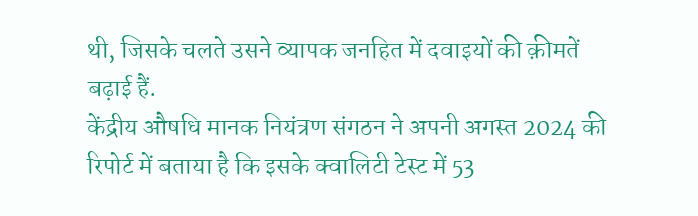थी, जिसके चलते उसने व्यापक जनहित में दवाइयों की क़ीमतें बढ़ाई हैं.
केंद्रीय औषधि मानक नियंत्रण संगठन ने अपनी अगस्त 2024 की रिपोर्ट में बताया है कि इसके क्वालिटी टेस्ट में 53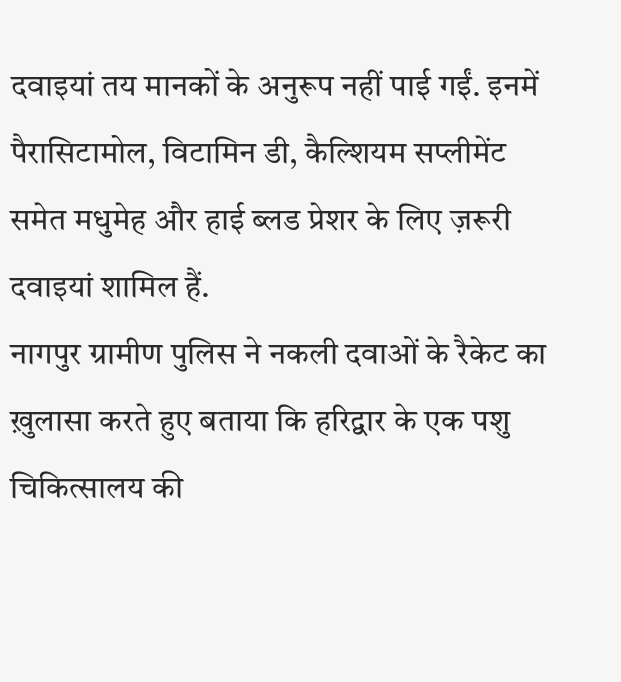दवाइयां तय मानकों के अनुरूप नहीं पाई गईं. इनमें पैरासिटामोल, विटामिन डी, कैल्शियम सप्लीमेंट समेत मधुमेह और हाई ब्लड प्रेशर के लिए ज़रूरी दवाइयां शामिल हैं.
नागपुर ग्रामीण पुलिस ने नकली दवाओं के रैकेट का ख़ुलासा करते हुए बताया कि हरिद्वार के एक पशु चिकित्सालय की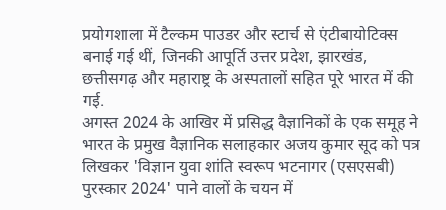प्रयोगशाला में टैल्कम पाउडर और स्टार्च से एंटीबायोटिक्स बनाई गई थीं, जिनकी आपूर्ति उत्तर प्रदेश, झारखंड, छत्तीसगढ़ और महाराष्ट्र के अस्पतालों सहित पूरे भारत में की गई.
अगस्त 2024 के आखिर में प्रसिद्ध वैज्ञानिकों के एक समूह ने भारत के प्रमुख वैज्ञानिक सलाहकार अजय कुमार सूद को पत्र लिखकर 'विज्ञान युवा शांति स्वरूप भटनागर (एसएसबी) पुरस्कार 2024' पाने वालों के चयन में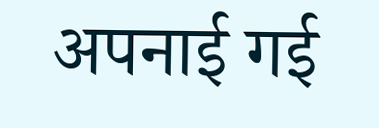अपनाई गई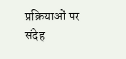प्रक्रियाओं पर संदेह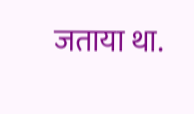जताया था.